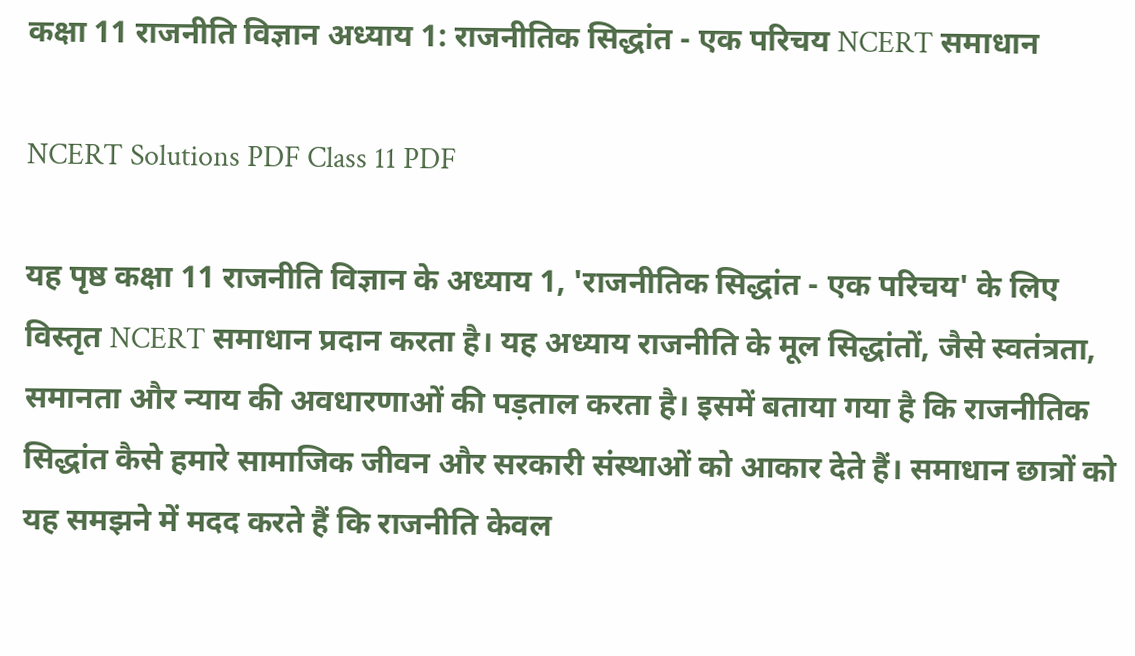कक्षा 11 राजनीति विज्ञान अध्याय 1: राजनीतिक सिद्धांत - एक परिचय NCERT समाधान

NCERT Solutions PDF Class 11 PDF

यह पृष्ठ कक्षा 11 राजनीति विज्ञान के अध्याय 1, 'राजनीतिक सिद्धांत - एक परिचय' के लिए विस्तृत NCERT समाधान प्रदान करता है। यह अध्याय राजनीति के मूल सिद्धांतों, जैसे स्वतंत्रता, समानता और न्याय की अवधारणाओं की पड़ताल करता है। इसमें बताया गया है कि राजनीतिक सिद्धांत कैसे हमारे सामाजिक जीवन और सरकारी संस्थाओं को आकार देते हैं। समाधान छात्रों को यह समझने में मदद करते हैं कि राजनीति केवल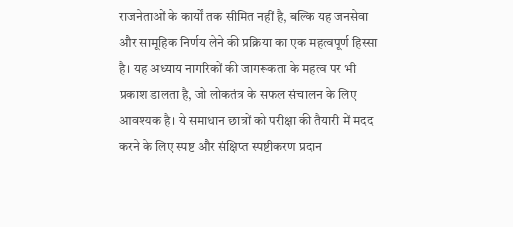राजनेताओं के कार्यों तक सीमित नहीं है, बल्कि यह जनसेवा और सामूहिक निर्णय लेने की प्रक्रिया का एक महत्वपूर्ण हिस्सा है। यह अध्याय नागरिकों की जागरूकता के महत्व पर भी प्रकाश डालता है, जो लोकतंत्र के सफल संचालन के लिए आवश्यक है। ये समाधान छात्रों को परीक्षा की तैयारी में मदद करने के लिए स्पष्ट और संक्षिप्त स्पष्टीकरण प्रदान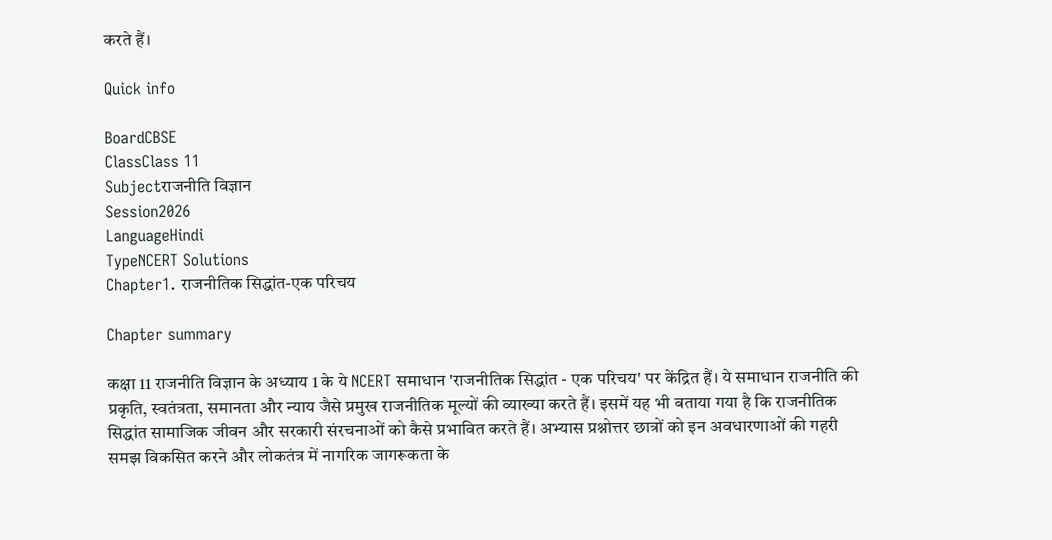करते हैं।

Quick info

BoardCBSE
ClassClass 11
Subjectराजनीति विज्ञान
Session2026
LanguageHindi
TypeNCERT Solutions
Chapter1. राजनीतिक सिद्धांत-एक परिचय

Chapter summary

कक्षा 11 राजनीति विज्ञान के अध्याय 1 के ये NCERT समाधान 'राजनीतिक सिद्धांत - एक परिचय' पर केंद्रित हैं। ये समाधान राजनीति की प्रकृति, स्वतंत्रता, समानता और न्याय जैसे प्रमुख राजनीतिक मूल्यों की व्याख्या करते हैं। इसमें यह भी बताया गया है कि राजनीतिक सिद्धांत सामाजिक जीवन और सरकारी संरचनाओं को कैसे प्रभावित करते हैं। अभ्यास प्रश्नोत्तर छात्रों को इन अवधारणाओं की गहरी समझ विकसित करने और लोकतंत्र में नागरिक जागरूकता के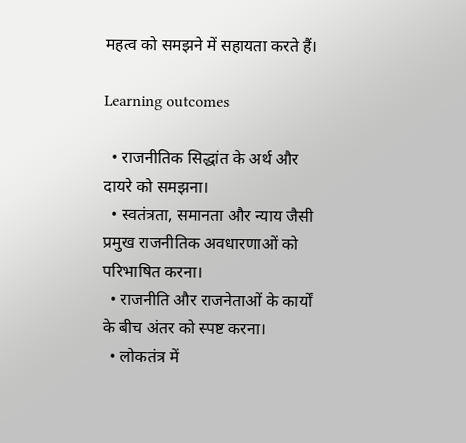महत्व को समझने में सहायता करते हैं।

Learning outcomes

  • राजनीतिक सिद्धांत के अर्थ और दायरे को समझना।
  • स्वतंत्रता, समानता और न्याय जैसी प्रमुख राजनीतिक अवधारणाओं को परिभाषित करना।
  • राजनीति और राजनेताओं के कार्यों के बीच अंतर को स्पष्ट करना।
  • लोकतंत्र में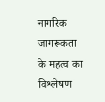नागरिक जागरूकता के महत्व का विश्लेषण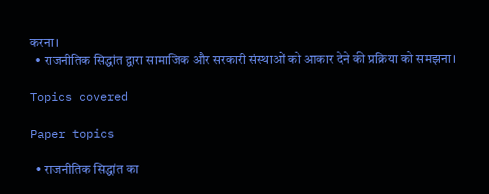करना।
  • राजनीतिक सिद्धांत द्वारा सामाजिक और सरकारी संस्थाओं को आकार देने की प्रक्रिया को समझना।

Topics covered

Paper topics

  • राजनीतिक सिद्धांत का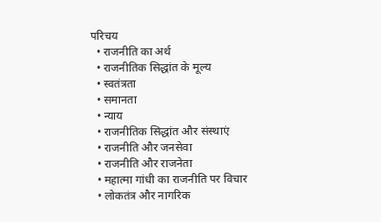परिचय
  • राजनीति का अर्थ
  • राजनीतिक सिद्धांत के मूल्य
  • स्वतंत्रता
  • समानता
  • न्याय
  • राजनीतिक सिद्धांत और संस्थाएं
  • राजनीति और जनसेवा
  • राजनीति और राजनेता
  • महात्मा गांधी का राजनीति पर विचार
  • लोकतंत्र और नागरिक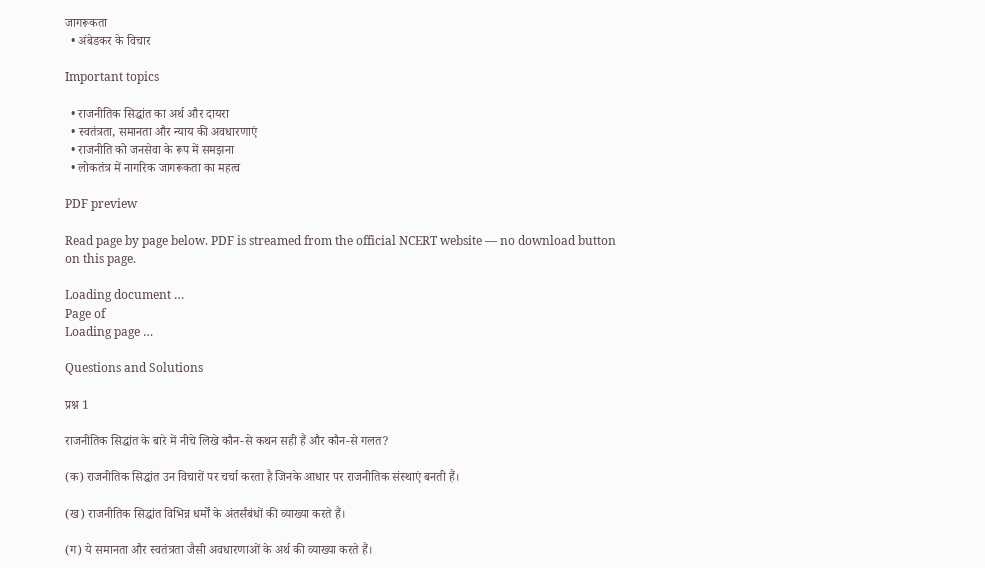जागरूकता
  • अंबेडकर के विचार

Important topics

  • राजनीतिक सिद्धांत का अर्थ और दायरा
  • स्वतंत्रता, समानता और न्याय की अवधारणाएं
  • राजनीति को जनसेवा के रूप में समझना
  • लोकतंत्र में नागरिक जागरूकता का महत्व

PDF preview

Read page by page below. PDF is streamed from the official NCERT website — no download button on this page.

Loading document …
Page of
Loading page …

Questions and Solutions

प्रश्न 1

राजनीतिक सिद्धांत के बारे में नीचे लिखे कौन-से कथन सही हैं और कौन-से गलत?

(क) राजनीतिक सिद्धांत उन विचारों पर चर्चा करता है जिनके आधार पर राजनीतिक संस्थाएं बनती हैं।

(ख) राजनीतिक सिद्धांत विभिन्न धर्मों के अंतर्संबंधों की व्याख्या करते हैं।

(ग) ये समानता और स्वतंत्रता जैसी अवधारणाओं के अर्थ की व्याख्या करते हैं।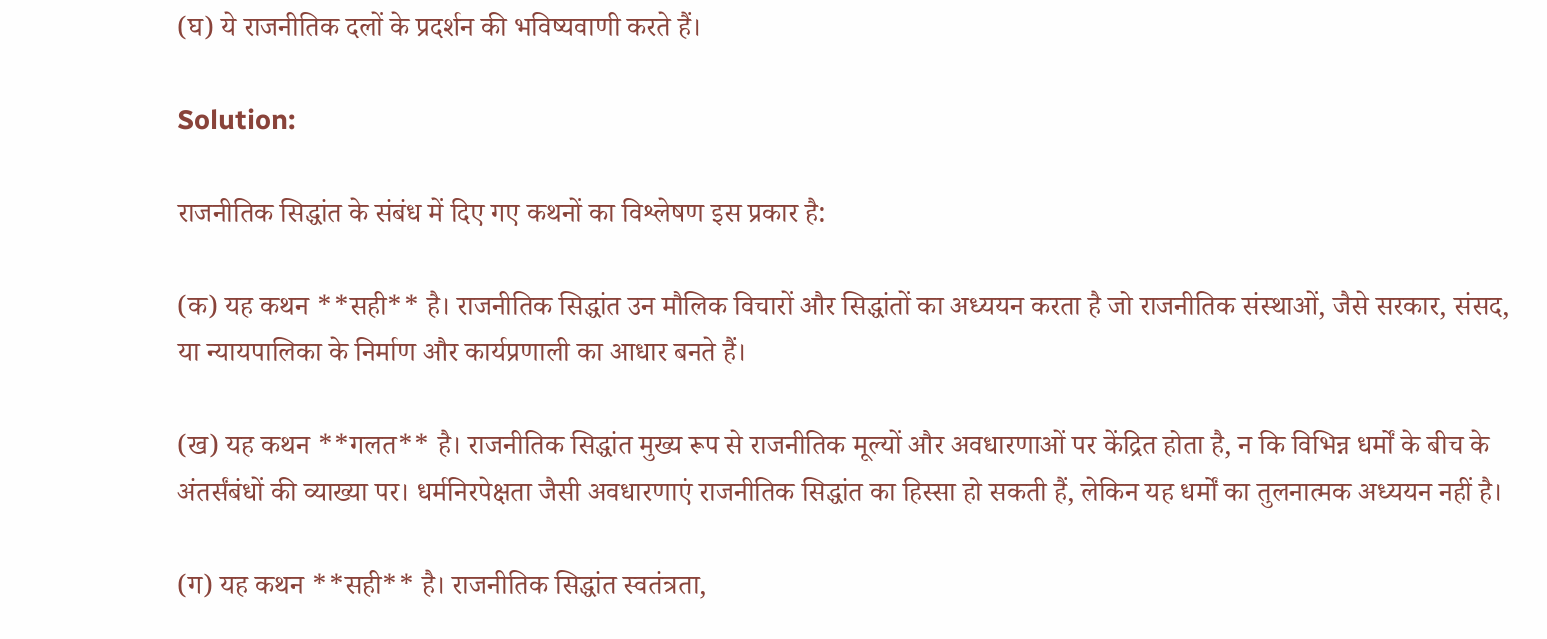(घ) ये राजनीतिक दलों के प्रदर्शन की भविष्यवाणी करते हैं।

Solution:

राजनीतिक सिद्धांत के संबंध में दिए गए कथनों का विश्लेषण इस प्रकार है:

(क) यह कथन **सही** है। राजनीतिक सिद्धांत उन मौलिक विचारों और सिद्धांतों का अध्ययन करता है जो राजनीतिक संस्थाओं, जैसे सरकार, संसद, या न्यायपालिका के निर्माण और कार्यप्रणाली का आधार बनते हैं।

(ख) यह कथन **गलत** है। राजनीतिक सिद्धांत मुख्य रूप से राजनीतिक मूल्यों और अवधारणाओं पर केंद्रित होता है, न कि विभिन्न धर्मों के बीच के अंतर्संबंधों की व्याख्या पर। धर्मनिरपेक्षता जैसी अवधारणाएं राजनीतिक सिद्धांत का हिस्सा हो सकती हैं, लेकिन यह धर्मों का तुलनात्मक अध्ययन नहीं है।

(ग) यह कथन **सही** है। राजनीतिक सिद्धांत स्वतंत्रता,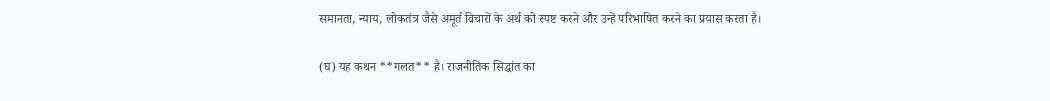समानता, न्याय, लोकतंत्र जैसे अमूर्त विचारों के अर्थ को स्पष्ट करने और उन्हें परिभाषित करने का प्रयास करता है।

(घ) यह कथन **गलत** है। राजनीतिक सिद्धांत का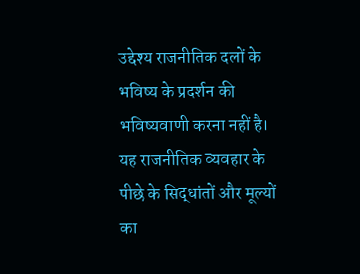उद्देश्य राजनीतिक दलों के भविष्य के प्रदर्शन की भविष्यवाणी करना नहीं है। यह राजनीतिक व्यवहार के पीछे के सिद्धांतों और मूल्यों का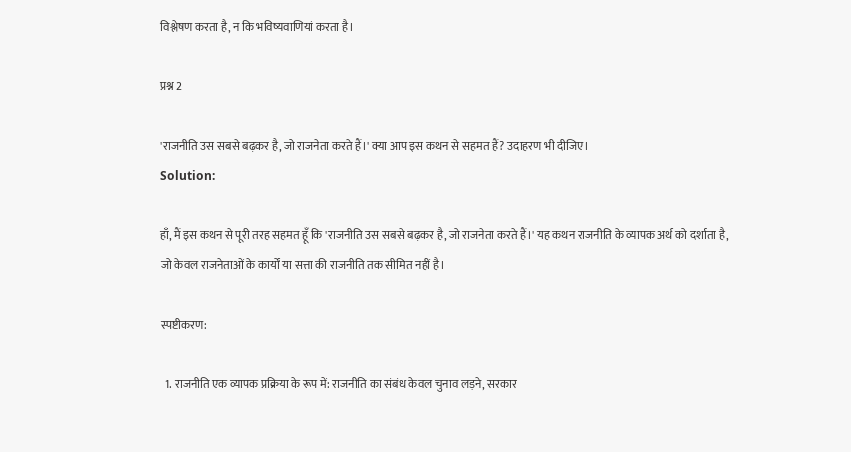विश्लेषण करता है, न कि भविष्यवाणियां करता है।

प्रश्न 2

'राजनीति उस सबसे बढ़कर है, जो राजनेता करते हैं।' क्या आप इस कथन से सहमत हैं? उदाहरण भी दीजिए।
Solution:

हाँ, मैं इस कथन से पूरी तरह सहमत हूँ कि 'राजनीति उस सबसे बढ़कर है, जो राजनेता करते हैं।' यह कथन राजनीति के व्यापक अर्थ को दर्शाता है, जो केवल राजनेताओं के कार्यों या सत्ता की राजनीति तक सीमित नहीं है।

स्पष्टीकरण:

  1. राजनीति एक व्यापक प्रक्रिया के रूप में: राजनीति का संबंध केवल चुनाव लड़ने, सरकार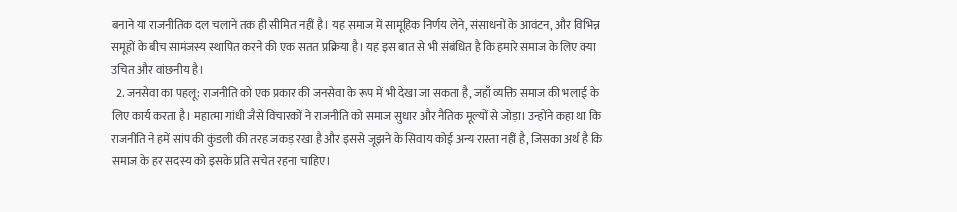बनाने या राजनीतिक दल चलाने तक ही सीमित नहीं है। यह समाज में सामूहिक निर्णय लेने, संसाधनों के आवंटन, और विभिन्न समूहों के बीच सामंजस्य स्थापित करने की एक सतत प्रक्रिया है। यह इस बात से भी संबंधित है कि हमारे समाज के लिए क्या उचित और वांछनीय है।
  2. जनसेवा का पहलू: राजनीति को एक प्रकार की जनसेवा के रूप में भी देखा जा सकता है, जहाँ व्यक्ति समाज की भलाई के लिए कार्य करता है। महात्मा गांधी जैसे विचारकों ने राजनीति को समाज सुधार और नैतिक मूल्यों से जोड़ा। उन्होंने कहा था कि राजनीति ने हमें सांप की कुंडली की तरह जकड़ रखा है और इससे जूझने के सिवाय कोई अन्य रास्ता नहीं है, जिसका अर्थ है कि समाज के हर सदस्य को इसके प्रति सचेत रहना चाहिए।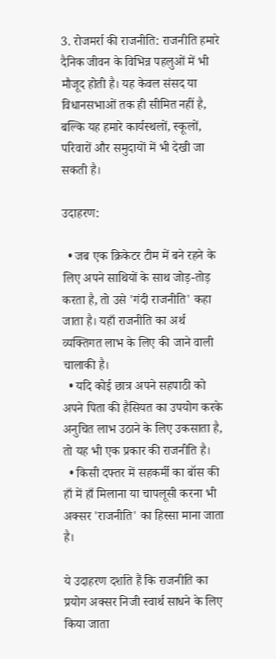3. रोजमर्रा की राजनीति: राजनीति हमारे दैनिक जीवन के विभिन्न पहलुओं में भी मौजूद होती है। यह केवल संसद या विधानसभाओं तक ही सीमित नहीं है, बल्कि यह हमारे कार्यस्थलों, स्कूलों, परिवारों और समुदायों में भी देखी जा सकती है।

उदाहरण:

  • जब एक क्रिकेटर टीम में बने रहने के लिए अपने साथियों के साथ जोड़-तोड़ करता है, तो उसे 'गंदी राजनीति' कहा जाता है। यहाँ राजनीति का अर्थ व्यक्तिगत लाभ के लिए की जाने वाली चालाकी है।
  • यदि कोई छात्र अपने सहपाठी को अपने पिता की हैसियत का उपयोग करके अनुचित लाभ उठाने के लिए उकसाता है, तो यह भी एक प्रकार की राजनीति है।
  • किसी दफ्तर में सहकर्मी का बॉस की हाँ में हाँ मिलाना या चापलूसी करना भी अक्सर 'राजनीति' का हिस्सा माना जाता है।

ये उदाहरण दर्शाते हैं कि राजनीति का प्रयोग अक्सर निजी स्वार्थ साधने के लिए किया जाता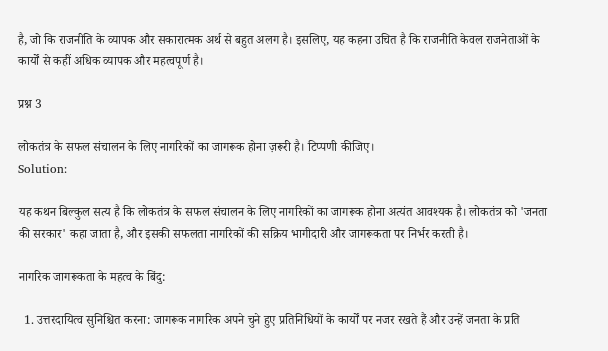है, जो कि राजनीति के व्यापक और सकारात्मक अर्थ से बहुत अलग है। इसलिए, यह कहना उचित है कि राजनीति केवल राजनेताओं के कार्यों से कहीं अधिक व्यापक और महत्वपूर्ण है।

प्रश्न 3

लोकतंत्र के सफल संचालन के लिए नागरिकों का जागरूक होना ज़रूरी है। टिप्पणी कीजिए।
Solution:

यह कथन बिल्कुल सत्य है कि लोकतंत्र के सफल संचालन के लिए नागरिकों का जागरूक होना अत्यंत आवश्यक है। लोकतंत्र को 'जनता की सरकार' कहा जाता है, और इसकी सफलता नागरिकों की सक्रिय भागीदारी और जागरूकता पर निर्भर करती है।

नागरिक जागरूकता के महत्व के बिंदु:

  1. उत्तरदायित्व सुनिश्चित करना: जागरूक नागरिक अपने चुने हुए प्रतिनिधियों के कार्यों पर नजर रखते हैं और उन्हें जनता के प्रति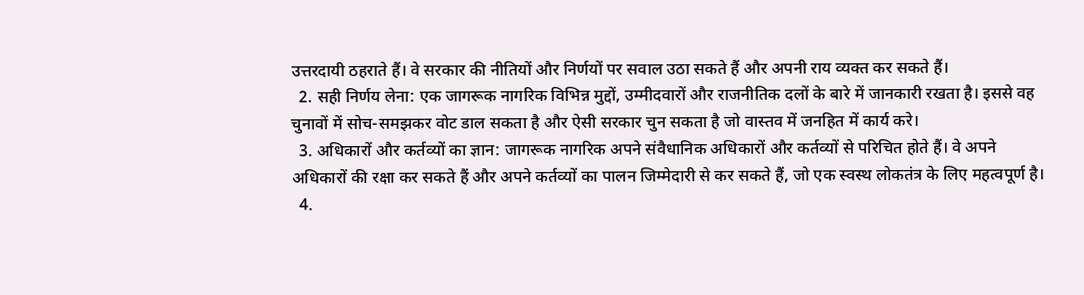उत्तरदायी ठहराते हैं। वे सरकार की नीतियों और निर्णयों पर सवाल उठा सकते हैं और अपनी राय व्यक्त कर सकते हैं।
  2. सही निर्णय लेना: एक जागरूक नागरिक विभिन्न मुद्दों, उम्मीदवारों और राजनीतिक दलों के बारे में जानकारी रखता है। इससे वह चुनावों में सोच-समझकर वोट डाल सकता है और ऐसी सरकार चुन सकता है जो वास्तव में जनहित में कार्य करे।
  3. अधिकारों और कर्तव्यों का ज्ञान: जागरूक नागरिक अपने संवैधानिक अधिकारों और कर्तव्यों से परिचित होते हैं। वे अपने अधिकारों की रक्षा कर सकते हैं और अपने कर्तव्यों का पालन जिम्मेदारी से कर सकते हैं, जो एक स्वस्थ लोकतंत्र के लिए महत्वपूर्ण है।
  4.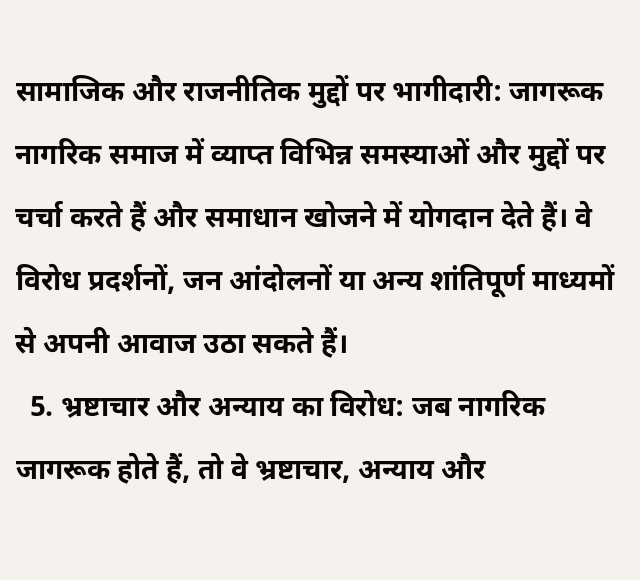सामाजिक और राजनीतिक मुद्दों पर भागीदारी: जागरूक नागरिक समाज में व्याप्त विभिन्न समस्याओं और मुद्दों पर चर्चा करते हैं और समाधान खोजने में योगदान देते हैं। वे विरोध प्रदर्शनों, जन आंदोलनों या अन्य शांतिपूर्ण माध्यमों से अपनी आवाज उठा सकते हैं।
  5. भ्रष्टाचार और अन्याय का विरोध: जब नागरिक जागरूक होते हैं, तो वे भ्रष्टाचार, अन्याय और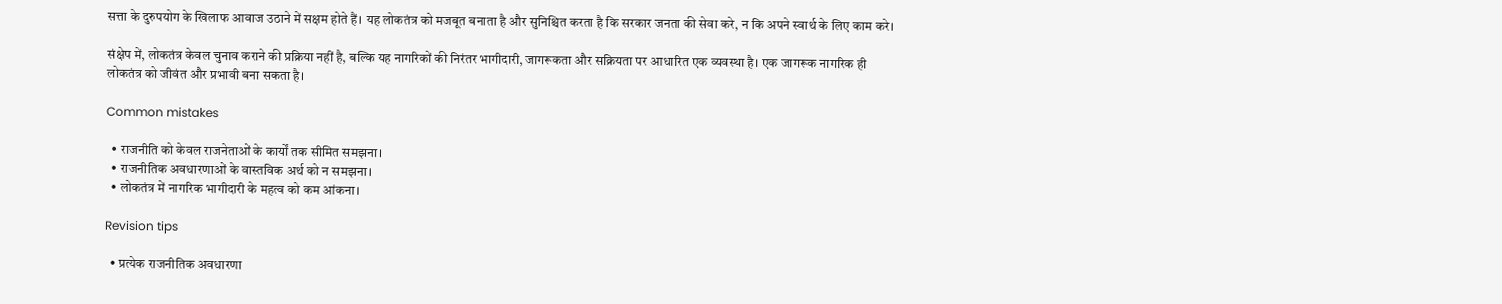सत्ता के दुरुपयोग के खिलाफ आवाज उठाने में सक्षम होते हैं। यह लोकतंत्र को मजबूत बनाता है और सुनिश्चित करता है कि सरकार जनता की सेवा करे, न कि अपने स्वार्थ के लिए काम करे।

संक्षेप में, लोकतंत्र केवल चुनाव कराने की प्रक्रिया नहीं है, बल्कि यह नागरिकों की निरंतर भागीदारी, जागरूकता और सक्रियता पर आधारित एक व्यवस्था है। एक जागरूक नागरिक ही लोकतंत्र को जीवंत और प्रभावी बना सकता है।

Common mistakes

  • राजनीति को केवल राजनेताओं के कार्यों तक सीमित समझना।
  • राजनीतिक अवधारणाओं के वास्तविक अर्थ को न समझना।
  • लोकतंत्र में नागरिक भागीदारी के महत्व को कम आंकना।

Revision tips

  • प्रत्येक राजनीतिक अवधारणा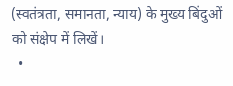(स्वतंत्रता, समानता, न्याय) के मुख्य बिंदुओं को संक्षेप में लिखें।
  •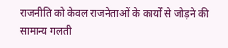राजनीति को केवल राजनेताओं के कार्यों से जोड़ने की सामान्य गलती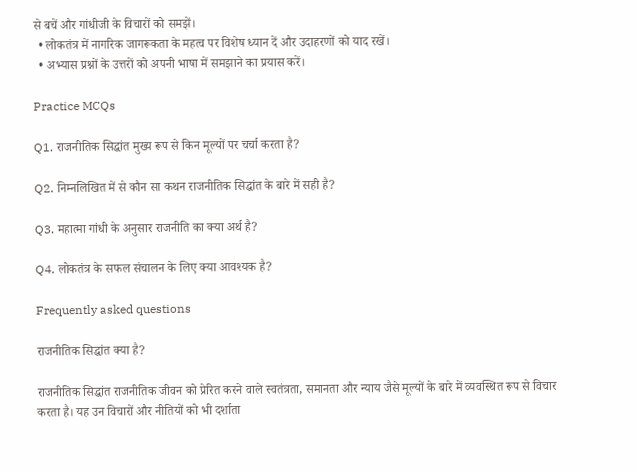से बचें और गांधीजी के विचारों को समझें।
  • लोकतंत्र में नागरिक जागरूकता के महत्व पर विशेष ध्यान दें और उदाहरणों को याद रखें।
  • अभ्यास प्रश्नों के उत्तरों को अपनी भाषा में समझाने का प्रयास करें।

Practice MCQs

Q1. राजनीतिक सिद्धांत मुख्य रूप से किन मूल्यों पर चर्चा करता है?

Q2. निम्नलिखित में से कौन सा कथन राजनीतिक सिद्धांत के बारे में सही है?

Q3. महात्मा गांधी के अनुसार राजनीति का क्या अर्थ है?

Q4. लोकतंत्र के सफल संचालन के लिए क्या आवश्यक है?

Frequently asked questions

राजनीतिक सिद्धांत क्या है?

राजनीतिक सिद्धांत राजनीतिक जीवन को प्रेरित करने वाले स्वतंत्रता, समानता और न्याय जैसे मूल्यों के बारे में व्यवस्थित रूप से विचार करता है। यह उन विचारों और नीतियों को भी दर्शाता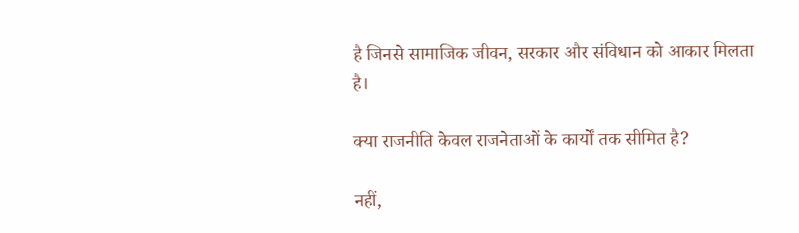है जिनसे सामाजिक जीवन, सरकार और संविधान को आकार मिलता है।

क्या राजनीति केवल राजनेताओं के कार्यों तक सीमित है?

नहीं,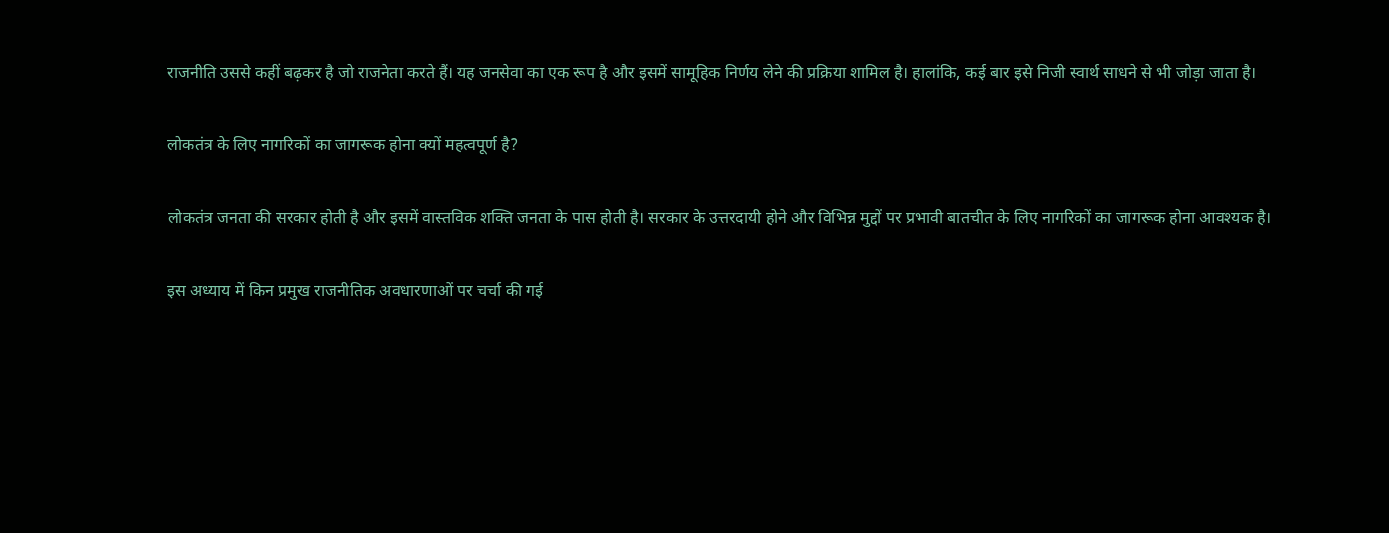राजनीति उससे कहीं बढ़कर है जो राजनेता करते हैं। यह जनसेवा का एक रूप है और इसमें सामूहिक निर्णय लेने की प्रक्रिया शामिल है। हालांकि, कई बार इसे निजी स्वार्थ साधने से भी जोड़ा जाता है।

लोकतंत्र के लिए नागरिकों का जागरूक होना क्यों महत्वपूर्ण है?

लोकतंत्र जनता की सरकार होती है और इसमें वास्तविक शक्ति जनता के पास होती है। सरकार के उत्तरदायी होने और विभिन्न मुद्दों पर प्रभावी बातचीत के लिए नागरिकों का जागरूक होना आवश्यक है।

इस अध्याय में किन प्रमुख राजनीतिक अवधारणाओं पर चर्चा की गई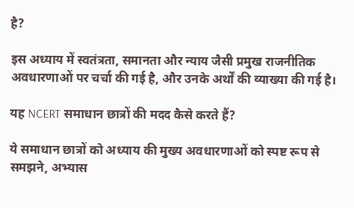है?

इस अध्याय में स्वतंत्रता, समानता और न्याय जैसी प्रमुख राजनीतिक अवधारणाओं पर चर्चा की गई है, और उनके अर्थों की व्याख्या की गई है।

यह NCERT समाधान छात्रों की मदद कैसे करते हैं?

ये समाधान छात्रों को अध्याय की मुख्य अवधारणाओं को स्पष्ट रूप से समझने, अभ्यास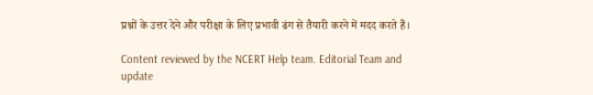प्रश्नों के उत्तर देने और परीक्षा के लिए प्रभावी ढंग से तैयारी करने में मदद करते हैं।

Content reviewed by the NCERT Help team. Editorial Team and update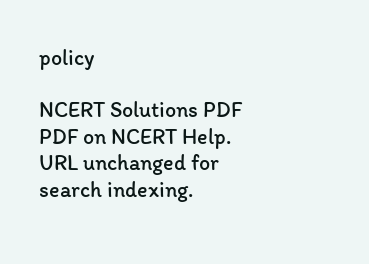policy

NCERT Solutions PDF PDF on NCERT Help. URL unchanged for search indexing.